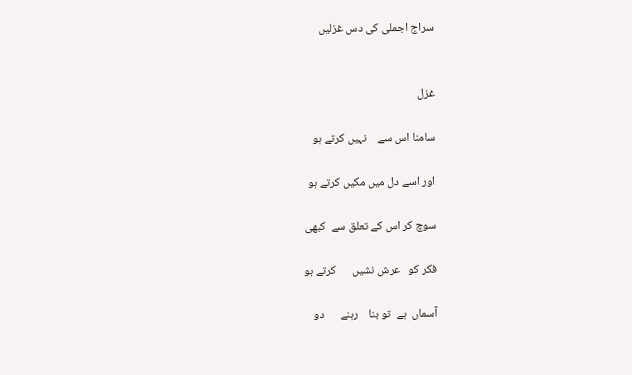سراج اجملی کی دس غزلیں


غزل

سامنا اس سے    نہیں کرتے ہو

اور اسے دل میں مکیں کرتے ہو

سوچ کر اس کے تعلق سے  کبھی

فکر کو   عرش نشیں      کرتے ہو

آسماں  ہے  تو بنا    رہنے      دو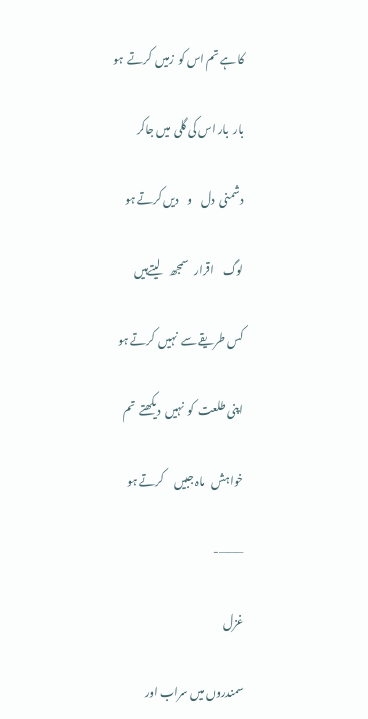کا ہے تم اس کو  زمیں  کرتے  ہو

بار  بار اس کی گلی  میں جاکر

دشمنی  دل    و    دیں کرتے ہو

لوگ    اقرار   سمجھ    لیتےہیں

کس طریقے سے  نہیں  کرتے ہو

اپنی طلعت  کو  نہیں  دیکھتے  تم

خواہش   ماہ جبیں     کرتے ہو

———-

غزل

سمندروں میں سراب اور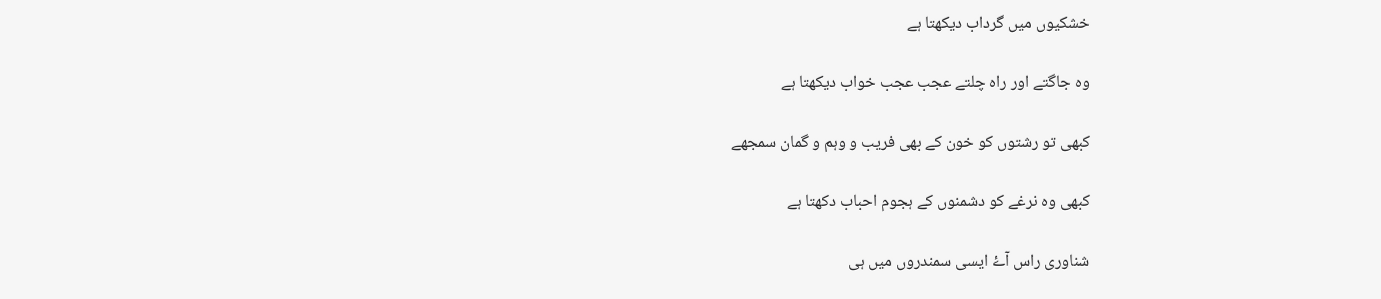خشکیوں میں گرداب دیکھتا ہے

وہ جاگتے اور راہ چلتے عجب عجب خواب دیکھتا ہے

کبھی تو رشتوں کو خون کے بھی فریب و وہم و گمان سمجھے

کبھی وہ نرغے کو دشمنوں کے ہجوم احباب دکھتا ہے

شناوری راس آۓ ایسی سمندروں میں ہی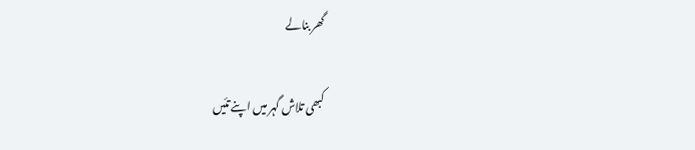گھر بنالے

کبھی تلاش گہر میں اپنے تئیں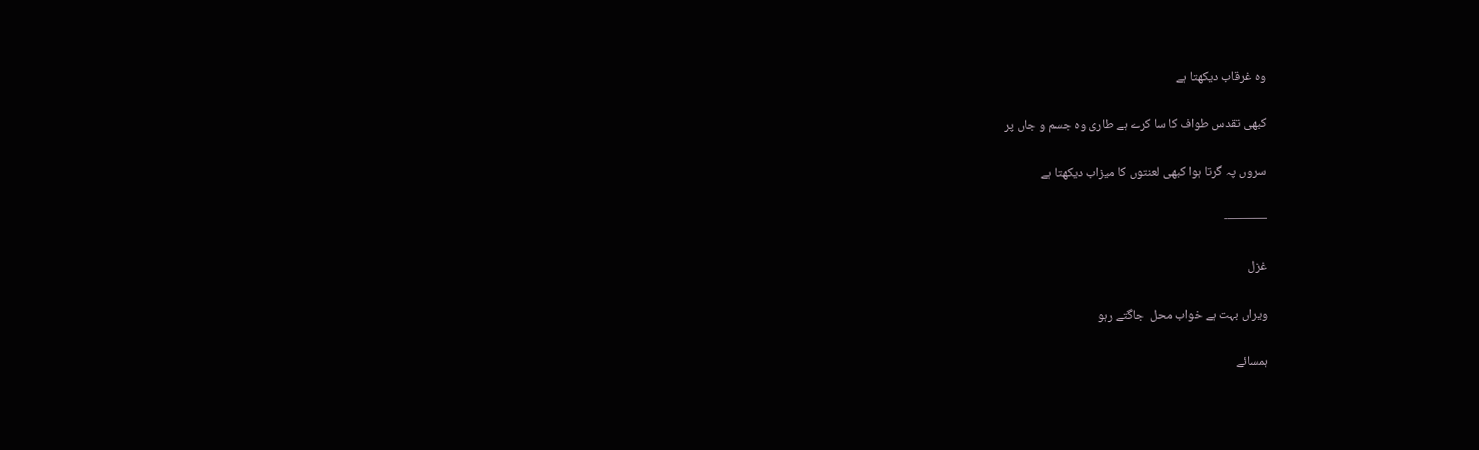وہ غرقاب دیکھتا ہے

کبھی تقدس طواف کا سا کرے ہے طاری وہ جسم و جاں پر

سروں پہ گرتا ہوا کبھی لعنتوں کا میزاب دیکھتا ہے

———-

غزل

ویراں بہت ہے خواب محل  جاگتے رہو

ہمسائے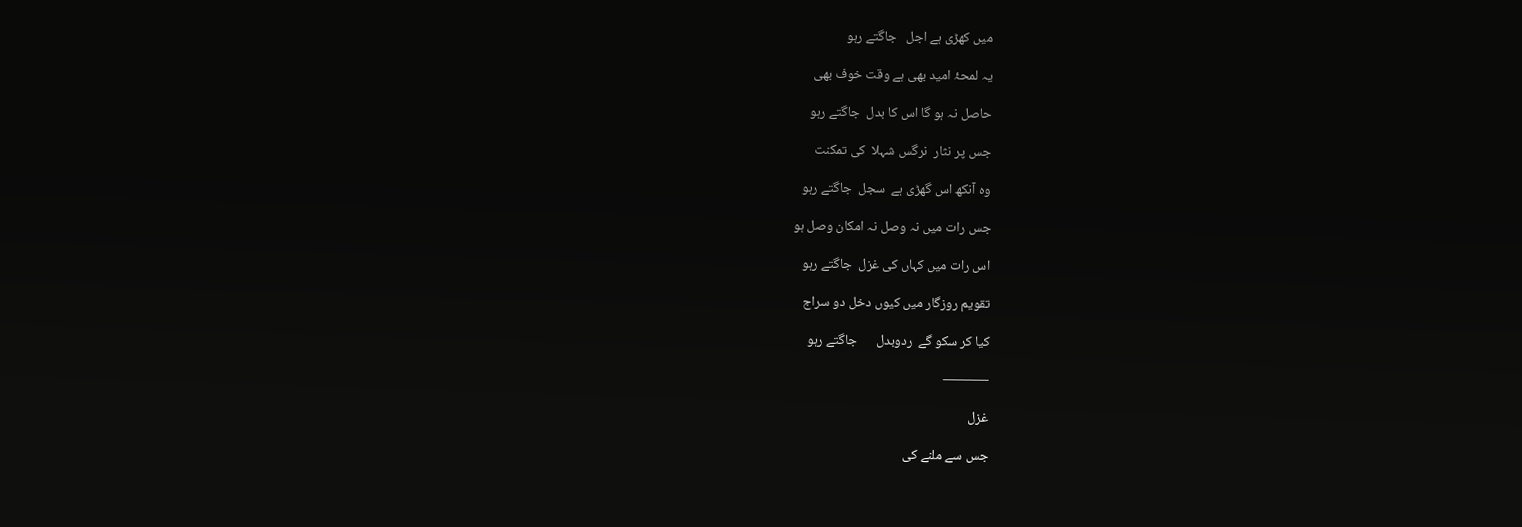میں کھڑی ہے اجل   جاگتے رہو

یہ لمحۂ امید بھی ہے وقت خوف بھی

حاصل نہ ہو گا اس کا بدل  جاگتے رہو

جس پر نثار  نرگس شہلا  کی تمکنت

وہ آنکھ اس گھڑی ہے  سجل  جاگتے رہو

جس رات میں نہ وصل نہ امکان وصل ہو

اس رات میں کہاں کی غزل  جاگتے رہو

تقویم روزگار میں کیوں دخل دو سراج

کیا کر سکو گے  ردوبدل      جاگتے رہو

———-

غزل

جس سے ملنے کی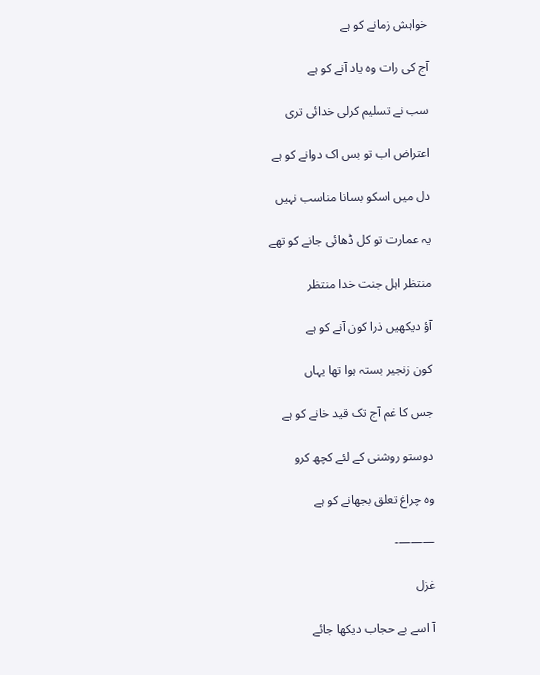خواہش زمانے کو ہے

آج کی رات وہ یاد آنے کو ہے

سب نے تسلیم کرلی خدائی تری

اعتراض اب تو بس اک دوانے کو ہے

دل میں اسکو بسانا مناسب نہیں

یہ عمارت تو کل ڈھائی جانے کو تھے

منتظر اہل جنت خدا منتظر

آؤ دیکھیں ذرا کون آنے کو ہے

کون زنجیر بستہ ہوا تھا یہاں

جس کا غم آج تک قید خانے کو ہے

دوستو روشنی کے لئے کچھ کرو

وہ چراغ تعلق بجھانے کو ہے

———-

غزل

آ اسے بے حجاب دیکھا جائے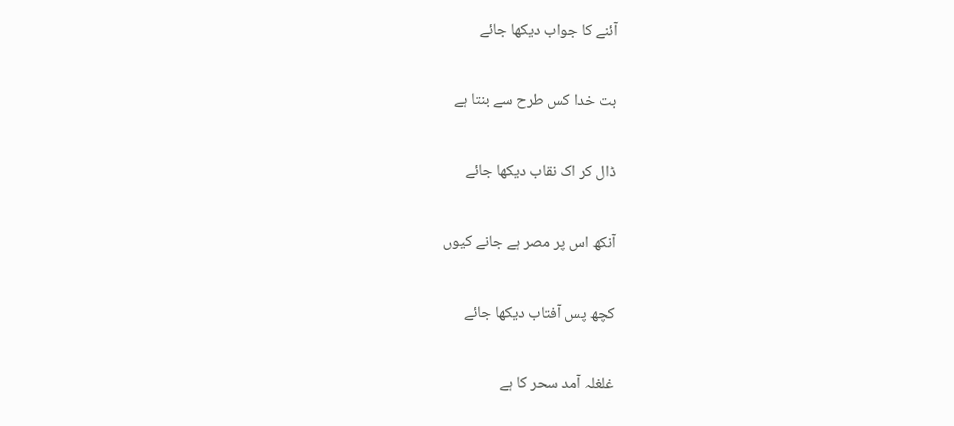آئنے کا جواب دیکھا جائے

بت خدا کس طرح سے بنتا ہے

ڈال کر اک نقاب دیکھا جائے

آنکھ اس پر مصر ہے جانے کیوں

کچھ پس آفتاب دیکھا جائے

غلغلہ آمد سحر کا ہے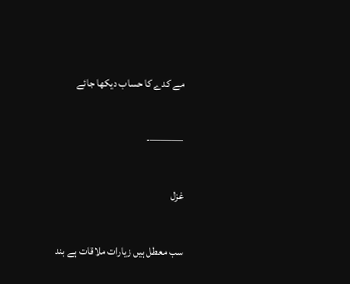مے کدے کا حساب دیکھا جائے

———-

غزل

سب معطل ہیں زیارات ملاقات ہے بند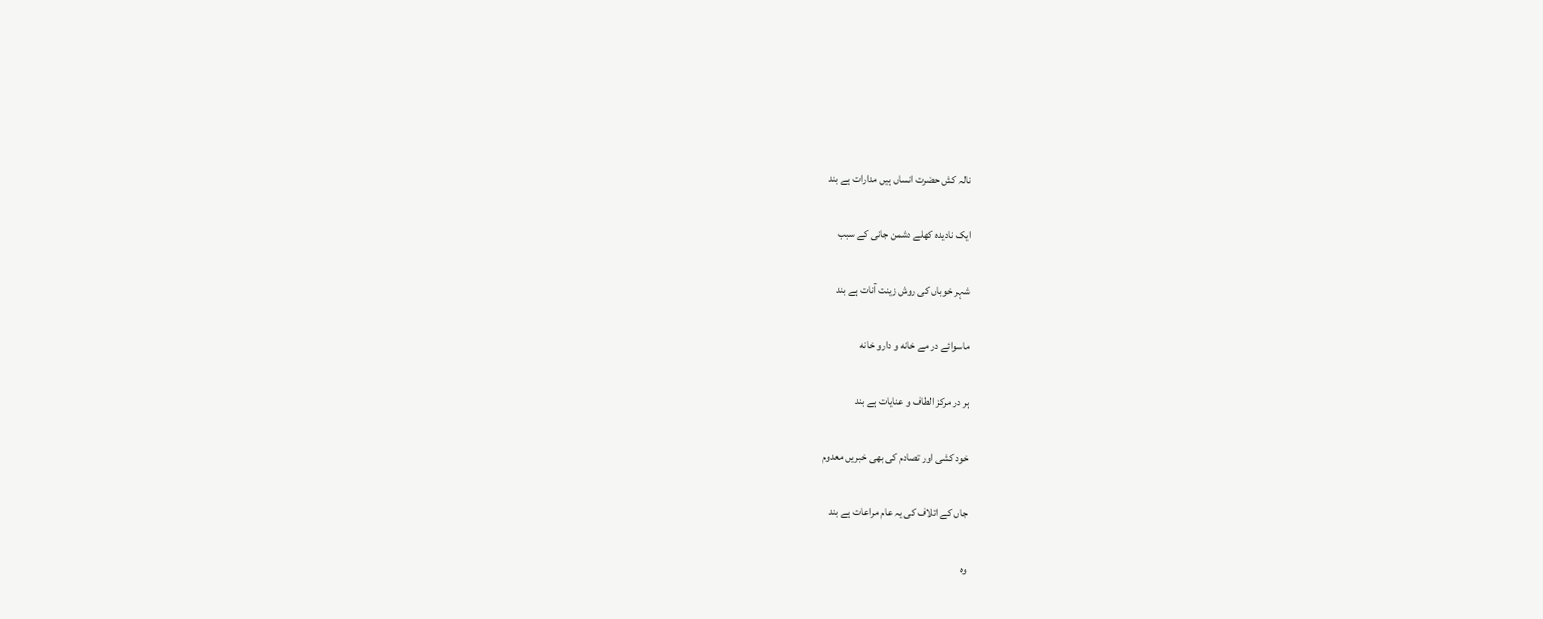نالہ کش حضرت انساں ہیں مدارات ہے بند

ایک نادیدہ کھلے دشمن جانی کے سبب

شہر خوباں کی روش زینت آنات ہے بند

ماسوائے در مے خانه و دارو خانه

ہر در مرکز الطاف و عنایات ہے بند

خود کشی اور تصادم کی بھی خبریں معدوم

جاں کے اتلاف کی یہ عام مراعات ہے بند

وہ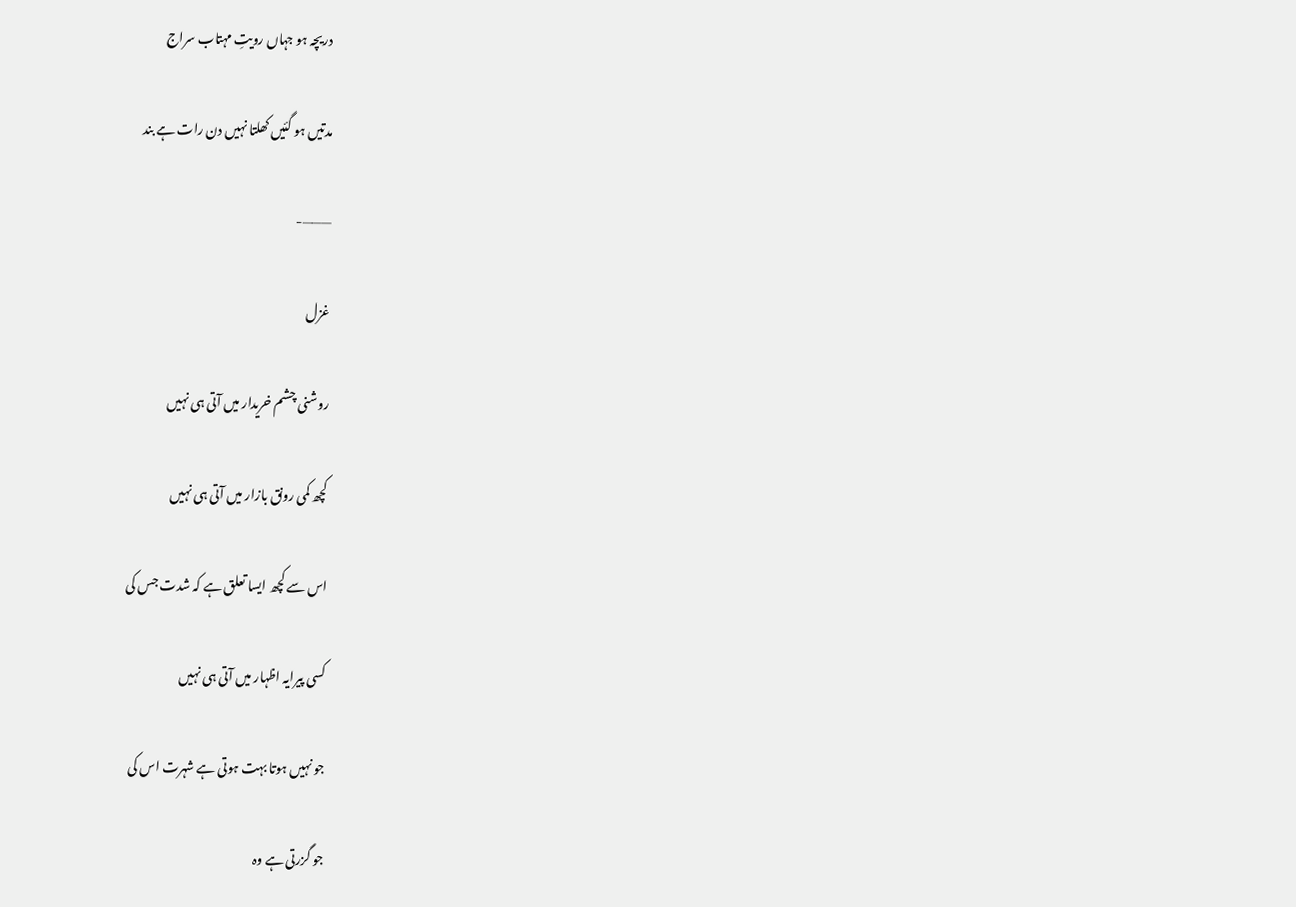دریچہ ہو جہاں رویتِ مہتاب سراج

مدتیں ہو گئیں کھلتا نہیں دن رات ہے بند

———-

غزل

روشنی چشم خریدار میں آتی ہی نہیں

کچھ کمی رونق بازار میں آتی ہی نہیں

اس سے کچھ ایسا تعلق ہے کہ شدت جس کی

کسی پیرایہ اظہار میں آتی ہی نہیں

جو نہیں ہوتا بہت ہوتی ہے شہرت اس کی

جو گزرتی ہے وہ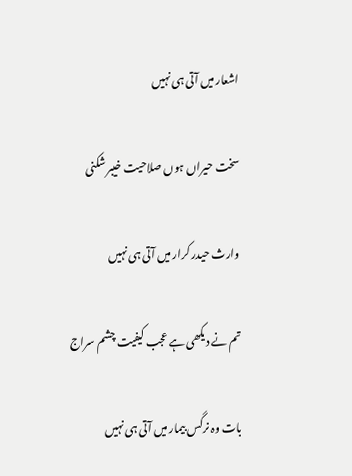اشعار میں آتی ہی نہیں

سخت حیراں ہوں صلاحیت خیبر شکنی

وارث حیدر کرار میں آتی ہی نہیں

تم نے دیکھی ہے عجب کیفیت چشم سراج

بات وہ نرگس بیمار میں آتی ہی نہیں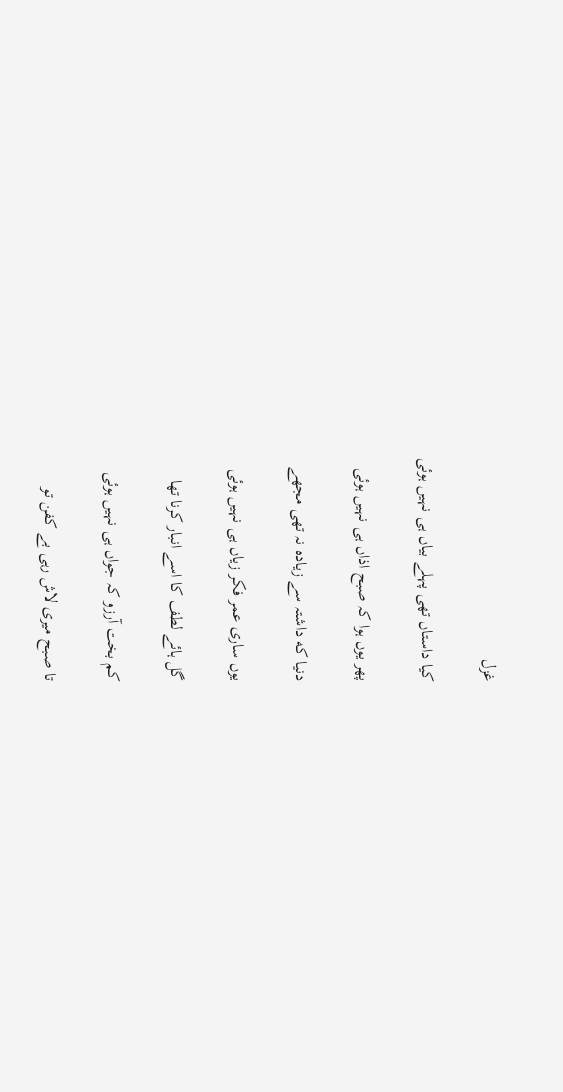غزل

کیا داستاں تھی پہلے بیاں ہی نہیں ہوئی

پھر یوں ہوا کہ صبح اذاں ہی نہیں ہوئی

دنیا که داشتہ سے زیادہ نہ تھی مجھے

یوں ساری عمر فکر زیاں ہی نہیں ہوئی

گل ہائے لطف کا اسے انبار کرنا تھا

کم بخت آرزو کہ جواں ہی نہیں ہوئی

تا صبح میری لاش رہی بے کفن تو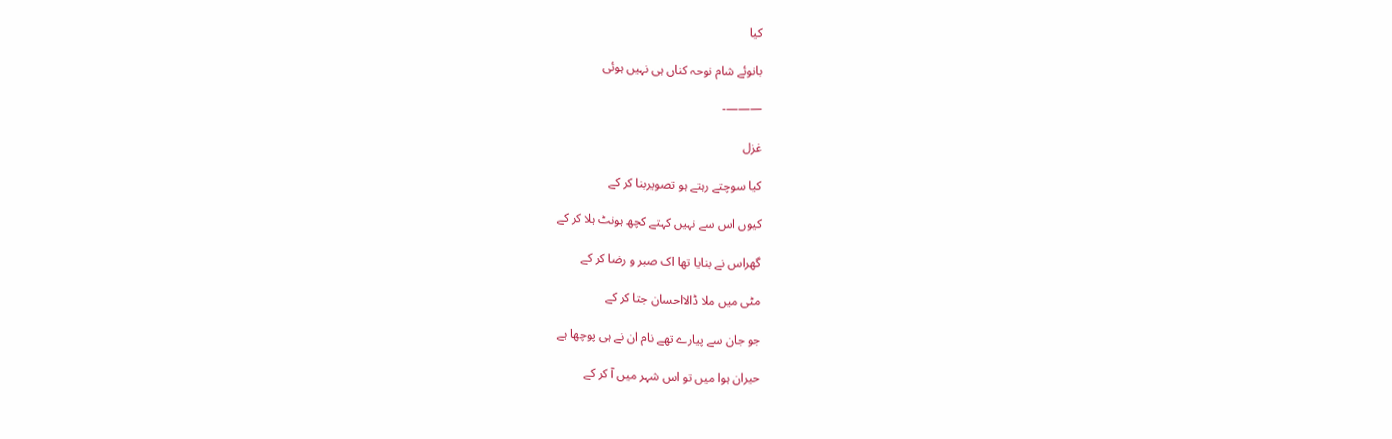کیا

بانوئے شام نوحہ کناں ہی نہیں ہوئی

———-

غزل

کیا سوچتے رہتے ہو تصویربنا کر کے

کیوں اس سے نہیں کہتے کچھ ہونٹ ہلا کر کے

گھراس نے بنایا تھا اک صبر و رضا کر کے

مٹی میں ملا ڈالااحسان جتا کر کے

جو جان سے پیارے تھے نام ان نے ہی پوچھا ہے

حیران ہوا میں تو اس شہر میں آ کر کے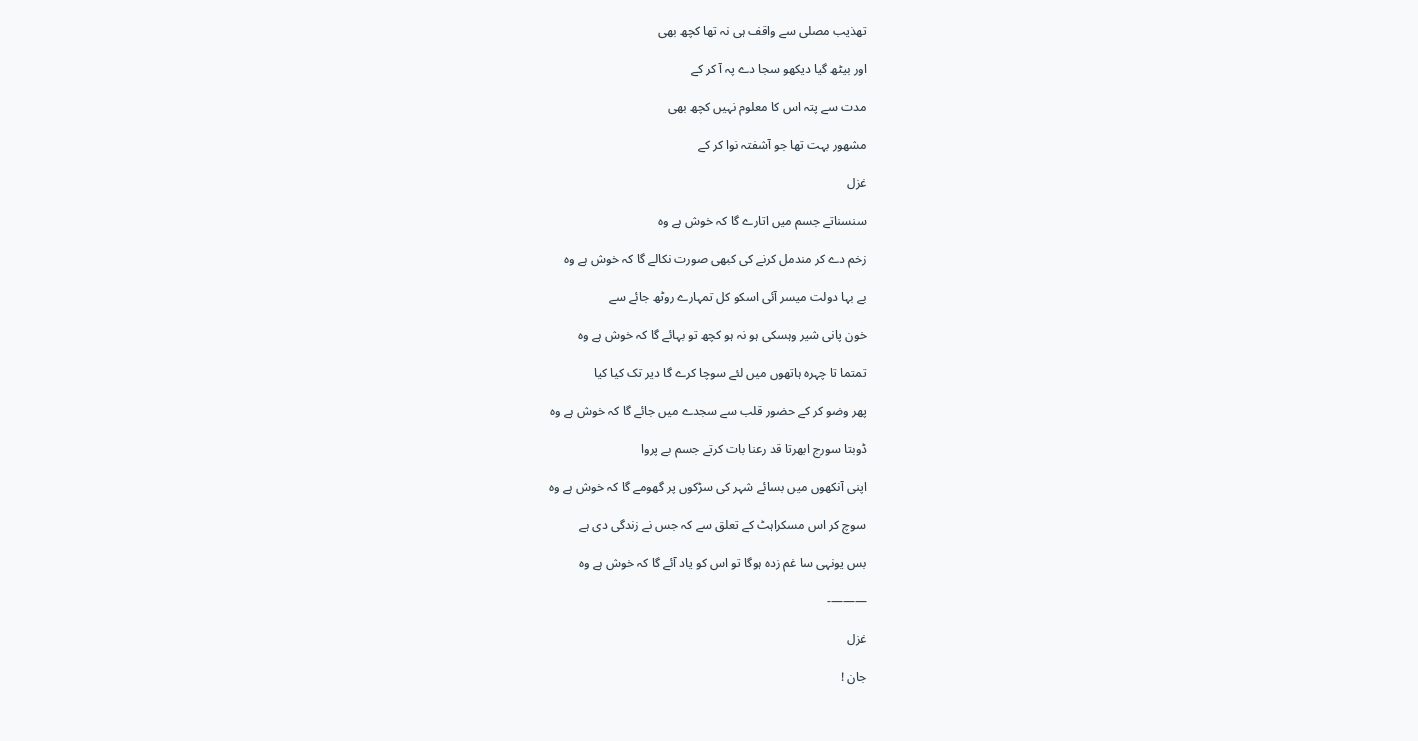تهذیب مصلی سے واقف ہی نہ تھا کچھ بھی

اور بیٹھ گیا دیکھو سجا دے پہ آ کر کے

مدت سے پتہ اس کا معلوم نہیں کچھ بھی

مشهور بہت تھا جو آشفتہ نوا کر کے

غزل

سنسناتے جسم میں اتارے گا کہ خوش ہے وہ

زخم دے کر مندمل کرنے کی کبھی صورت نکالے گا کہ خوش ہے وہ

بے بہا دولت میسر آئی اسکو کل تمہارے روٹھ جائے سے

خون پانی شیر وہسکی ہو نہ ہو کچھ تو بہائے گا کہ خوش ہے وہ

تمتما تا چہرہ ہاتھوں میں لئے سوچا کرے گا دیر تک کیا کیا

پھر وضو کر کے حضور قلب سے سجدے میں جائے گا کہ خوش ہے وہ

ڈوبتا سورج ابھرتا قد رعنا بات کرتے جسم بے پروا

اپنی آنکھوں میں بسائے شہر کی سڑکوں پر گھومے گا کہ خوش ہے وہ

سوچ کر اس مسکراہٹ کے تعلق سے کہ جس نے زندگی دی ہے

بس یونہی سا غم زدہ ہوگا تو اس کو یاد آئے گا کہ خوش ہے وہ

———-

غزل

جان !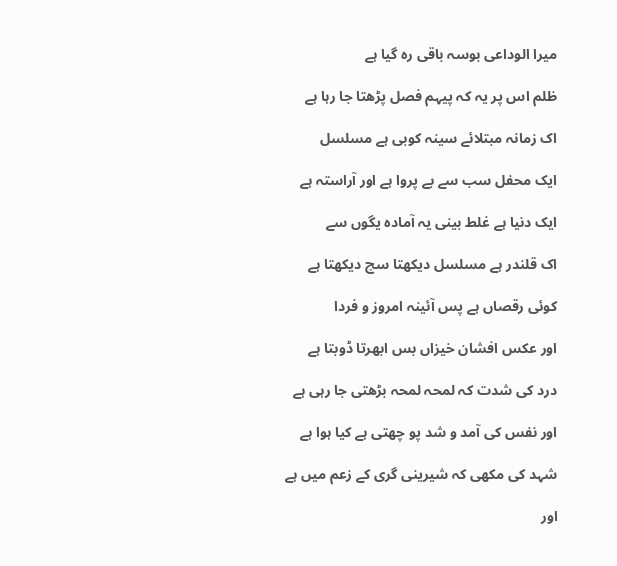میرا الوداعی بوسہ باقی رہ گیا ہے

ظلم اس پر یہ کہ پیہم فصل پڑھتا جا رہا ہے

اک زمانہ مبتلائے سینہ کوبی ہے مسلسل

ایک محفل سب سے بے پروا ہے اور آراستہ ہے

ایک دنیا ہے غلط بینی یہ آمادہ یگوں سے

اک قلندر ہے مسلسل دیکھتا سچ دیکھتا ہے

کوئی رقصاں ہے پس آئینہ امروز و فردا

اور عکس افشان خیزاں بس ابھرتا ڈوبتا ہے

درد کی شدت کہ لمحہ لمحہ بڑھتی جا رہی ہے

اور نفس کی آمد و شد پو چھتی ہے کیا ہوا ہے

شہد کی مکھی کہ شیرینی گری کے زعم میں ہے

اور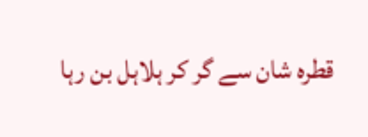قطرہ شان سے گر کر ہلاہل بن رہا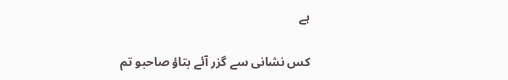ہے

کس نشانی سے گزر آئے بتاؤ صاحبو تم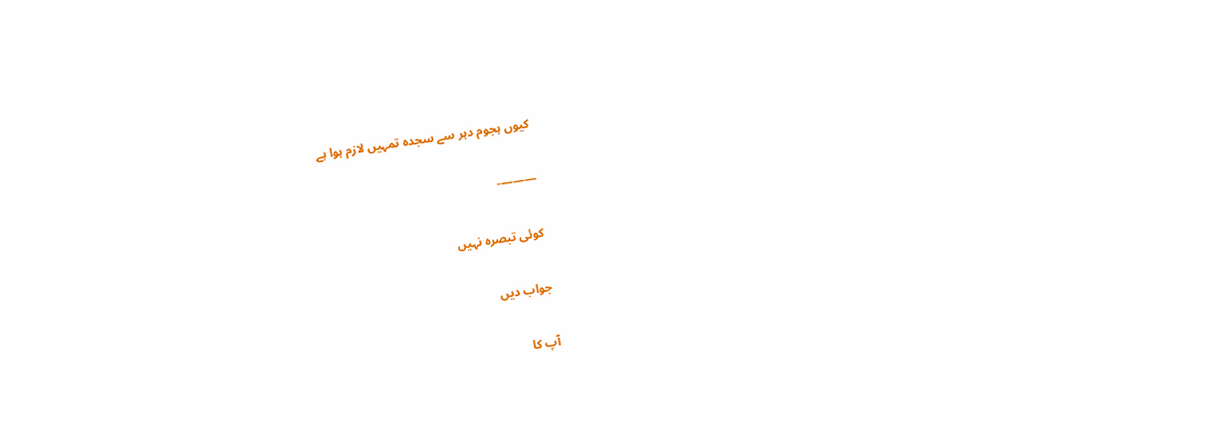کیوں ہجوم دہر سے سجدہ تمہیں لازم ہوا ہے

———-

کوئی تبصرہ نہیں

جواب دیں

آپ کا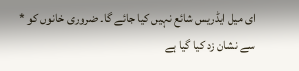ای میل ایڈریس شائع نہیں کیا جائے گا۔ ضروری خانوں کو * سے نشان زد کیا گیا ہے